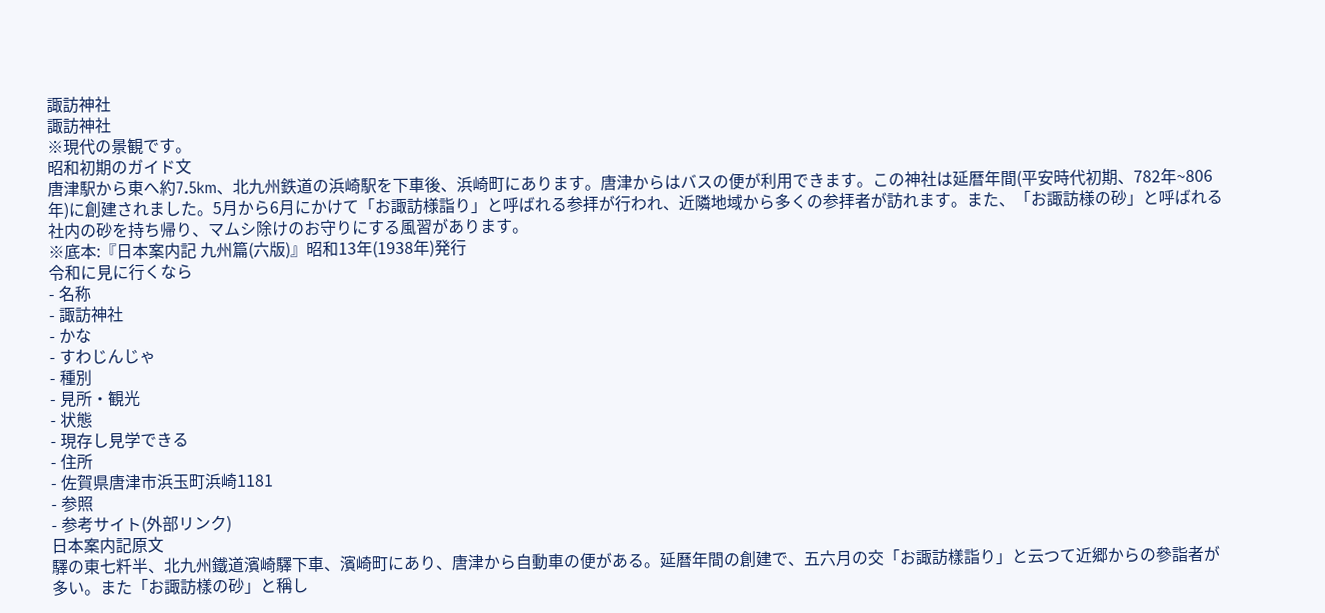諏訪神社
諏訪神社
※現代の景観です。
昭和初期のガイド文
唐津駅から東へ約7.5km、北九州鉄道の浜崎駅を下車後、浜崎町にあります。唐津からはバスの便が利用できます。この神社は延暦年間(平安時代初期、782年~806年)に創建されました。5月から6月にかけて「お諏訪様詣り」と呼ばれる参拝が行われ、近隣地域から多くの参拝者が訪れます。また、「お諏訪様の砂」と呼ばれる社内の砂を持ち帰り、マムシ除けのお守りにする風習があります。
※底本:『日本案内記 九州篇(六版)』昭和13年(1938年)発行
令和に見に行くなら
- 名称
- 諏訪神社
- かな
- すわじんじゃ
- 種別
- 見所・観光
- 状態
- 現存し見学できる
- 住所
- 佐賀県唐津市浜玉町浜崎1181
- 参照
- 参考サイト(外部リンク)
日本案内記原文
驛の東七粁半、北九州鐵道濱崎驛下車、濱崎町にあり、唐津から自動車の便がある。延曆年間の創建で、五六月の交「お諏訪樣詣り」と云つて近郷からの參詣者が多い。また「お諏訪樣の砂」と稱し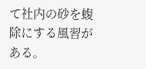て社内の砂を蝮除にする風習がある。